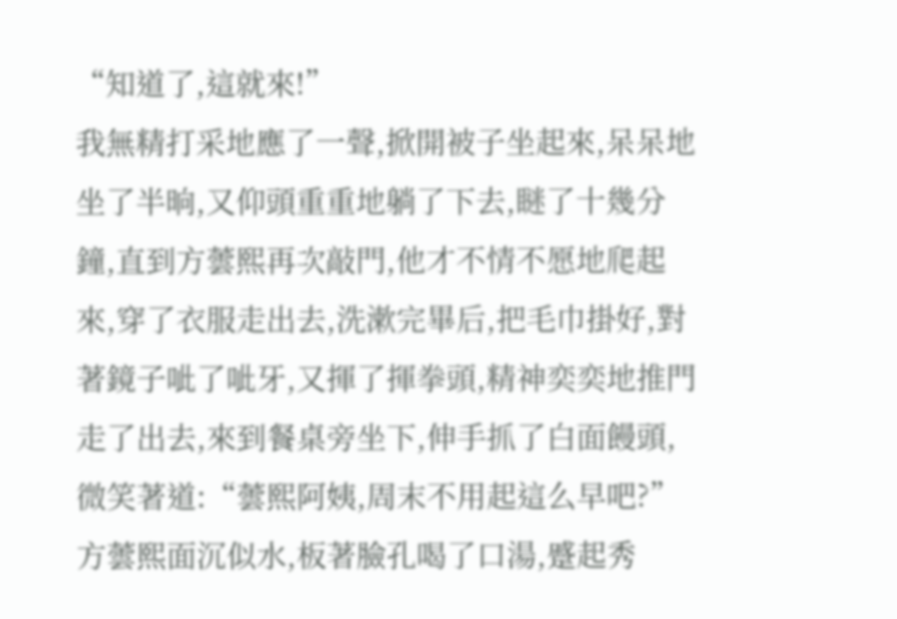“知道了,這就來!”
我無精打采地應了一聲,掀開被子坐起來,呆呆地坐了半晌,又仰頭重重地躺了下去,瞇了十幾分鐘,直到方蕓熙再次敲門,他才不情不愿地爬起來,穿了衣服走出去,洗漱完畢后,把毛巾掛好,對著鏡子呲了呲牙,又揮了揮拳頭,精神奕奕地推門走了出去,來到餐桌旁坐下,伸手抓了白面饅頭,微笑著道:“蕓熙阿姨,周末不用起這么早吧?”
方蕓熙面沉似水,板著臉孔喝了口湯,蹙起秀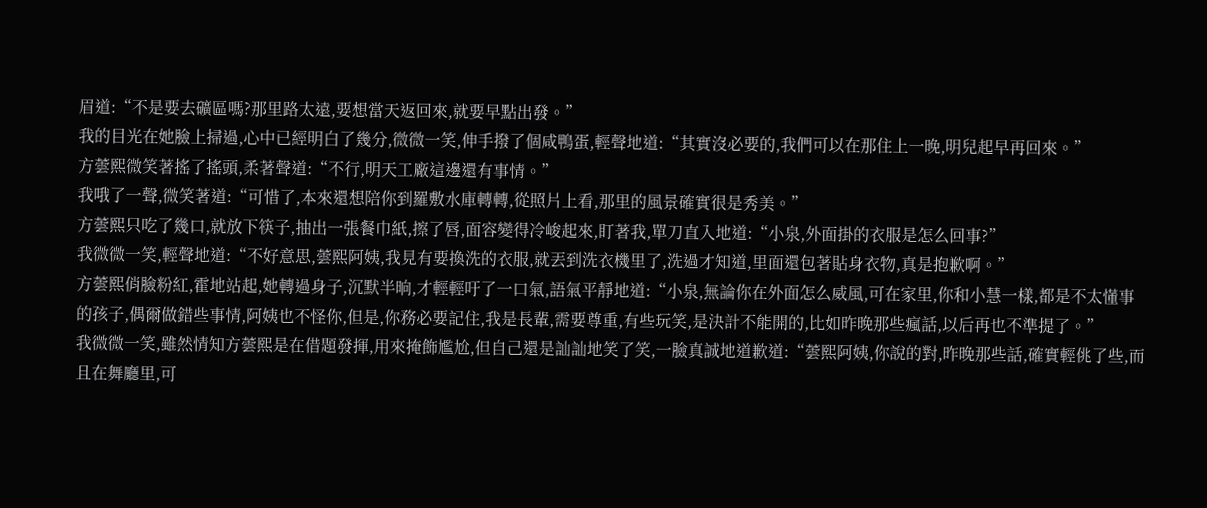眉道:“不是要去礦區嗎?那里路太遠,要想當天返回來,就要早點出發。”
我的目光在她臉上掃過,心中已經明白了幾分,微微一笑,伸手撥了個咸鴨蛋,輕聲地道:“其實沒必要的,我們可以在那住上一晚,明兒起早再回來。”
方蕓熙微笑著搖了搖頭,柔著聲道:“不行,明天工廠這邊還有事情。”
我哦了一聲,微笑著道:“可惜了,本來還想陪你到羅敷水庫轉轉,從照片上看,那里的風景確實很是秀美。”
方蕓熙只吃了幾口,就放下筷子,抽出一張餐巾紙,擦了唇,面容變得冷峻起來,盯著我,單刀直入地道:“小泉,外面掛的衣服是怎么回事?”
我微微一笑,輕聲地道:“不好意思,蕓熙阿姨,我見有要換洗的衣服,就丟到洗衣機里了,洗過才知道,里面還包著貼身衣物,真是抱歉啊。”
方蕓熙俏臉粉紅,霍地站起,她轉過身子,沉默半晌,才輕輕吁了一口氣,語氣平靜地道:“小泉,無論你在外面怎么威風,可在家里,你和小慧一樣,都是不太懂事的孩子,偶爾做錯些事情,阿姨也不怪你,但是,你務必要記住,我是長輩,需要尊重,有些玩笑,是決計不能開的,比如昨晚那些瘋話,以后再也不準提了。”
我微微一笑,雖然情知方蕓熙是在借題發揮,用來掩飾尷尬,但自己還是訕訕地笑了笑,一臉真誠地道歉道:“蕓熙阿姨,你說的對,昨晚那些話,確實輕佻了些,而且在舞廳里,可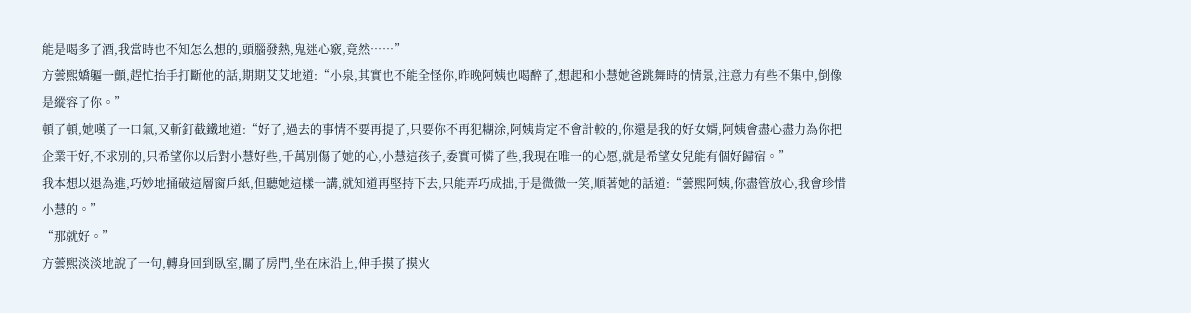能是喝多了酒,我當時也不知怎么想的,頭腦發熱,鬼迷心竅,竟然……”
方蕓熙嬌軀一顫,趕忙抬手打斷他的話,期期艾艾地道:“小泉,其實也不能全怪你,昨晚阿姨也喝醉了,想起和小慧她爸跳舞時的情景,注意力有些不集中,倒像是縱容了你。”
頓了頓,她嘆了一口氣,又斬釘截鐵地道:“好了,過去的事情不要再提了,只要你不再犯糊涂,阿姨肯定不會計較的,你還是我的好女婿,阿姨會盡心盡力為你把企業干好,不求別的,只希望你以后對小慧好些,千萬別傷了她的心,小慧這孩子,委實可憐了些,我現在唯一的心愿,就是希望女兒能有個好歸宿。”
我本想以退為進,巧妙地捅破這層窗戶紙,但聽她這樣一講,就知道再堅持下去,只能弄巧成拙,于是微微一笑,順著她的話道:“蕓熙阿姨,你盡管放心,我會珍惜小慧的。”
“那就好。”
方蕓熙淡淡地說了一句,轉身回到臥室,關了房門,坐在床沿上,伸手摸了摸火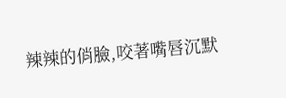辣辣的俏臉,咬著嘴唇沉默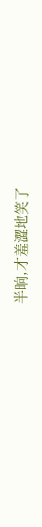半晌,才羞澀地笑了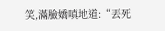笑,滿臉嬌嗔地道:“丟死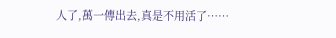人了,萬一傳出去,真是不用活了……